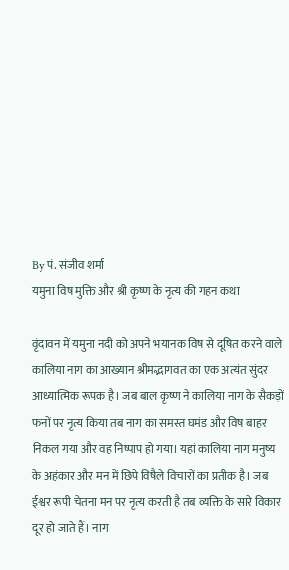By पं. संजीव शर्मा
यमुना विष मुक्ति और श्री कृष्ण के नृत्य की गहन कथा

वृंदावन में यमुना नदी को अपने भयानक विष से दूषित करने वाले कालिया नाग का आख्यान श्रीमद्भागवत का एक अत्यंत सुंदर आध्यात्मिक रूपक है। जब बाल कृष्ण ने कालिया नाग के सैकड़ों फनों पर नृत्य किया तब नाग का समस्त घमंड और विष बाहर निकल गया और वह निष्पाप हो गया। यहां कालिया नाग मनुष्य के अहंकार और मन में छिपे विषैले विचारों का प्रतीक है। जब ईश्वर रूपी चेतना मन पर नृत्य करती है तब व्यक्ति के सारे विकार दूर हो जाते हैं। नाग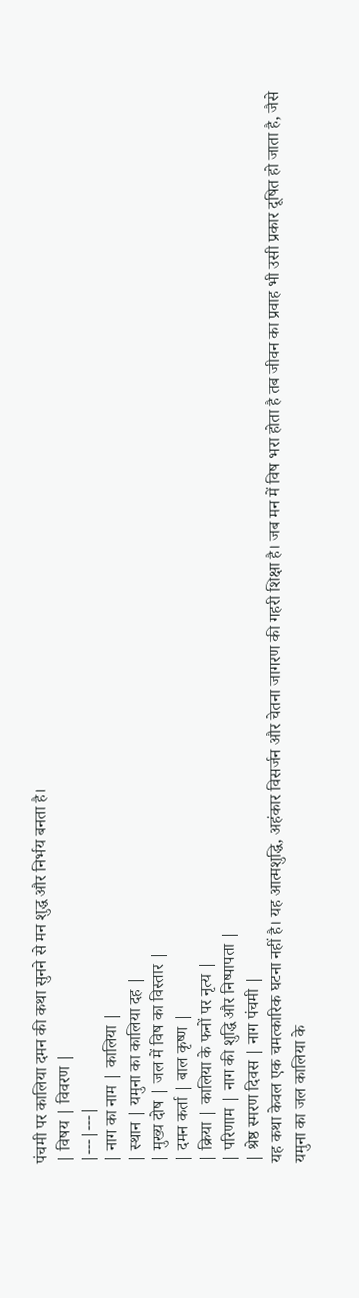पंचमी पर कालिया दमन की कथा सुनने से मन शुद्ध और निर्भय बनता है।
| विषय | विवरण |
|---|---|
| नाग का नाम | कालिया |
| स्थान | यमुना का कालिया दह |
| मुख्य दोष | जल में विष का विस्तार |
| दमन कर्ता | बाल कृष्ण |
| क्रिया | कालिया के फनों पर नृत्य |
| परिणाम | नाग की शुद्धि और निष्पापता |
| श्रेष्ठ स्मरण दिवस | नाग पंचमी |
यह कथा केवल एक चमत्कारिक घटना नहीं है। यह आत्मशुद्धि, अहंकार विसर्जन और चेतना जागरण की गहरी शिक्षा है। जब मन में विष भरा होता है तब जीवन का प्रवाह भी उसी प्रकार दूषित हो जाता है, जैसे यमुना का जल कालिया के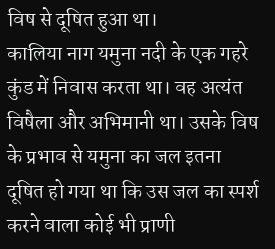विष से दूषित हुआ था।
कालिया नाग यमुना नदी के एक गहरे कुंड में निवास करता था। वह अत्यंत विषैला और अभिमानी था। उसके विष के प्रभाव से यमुना का जल इतना दूषित हो गया था कि उस जल का स्पर्श करने वाला कोई भी प्राणी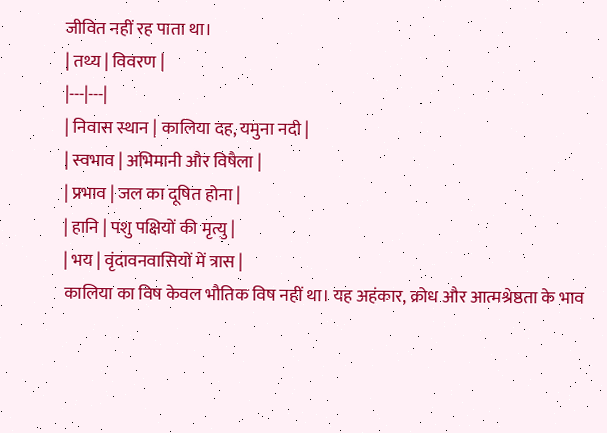जीवित नहीं रह पाता था।
| तथ्य | विवरण |
|---|---|
| निवास स्थान | कालिया दह, यमुना नदी |
| स्वभाव | अभिमानी और विषैला |
| प्रभाव | जल का दूषित होना |
| हानि | पशु पक्षियों की मृत्यु |
| भय | वृंदावनवासियों में त्रास |
कालिया का विष केवल भौतिक विष नहीं था। यह अहंकार, क्रोध और आत्मश्रेष्ठता के भाव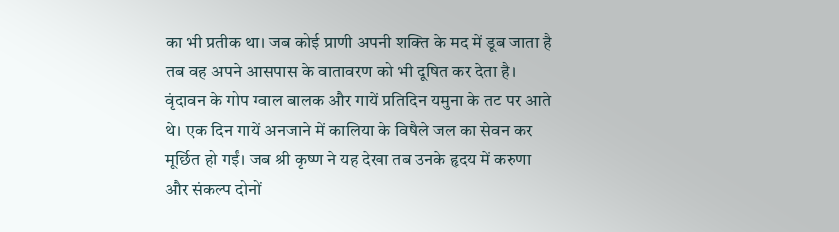का भी प्रतीक था। जब कोई प्राणी अपनी शक्ति के मद में डूब जाता है तब वह अपने आसपास के वातावरण को भी दूषित कर देता है।
वृंदावन के गोप ग्वाल बालक और गायें प्रतिदिन यमुना के तट पर आते थे। एक दिन गायें अनजाने में कालिया के विषैले जल का सेवन कर मूर्छित हो गईं। जब श्री कृष्ण ने यह देखा तब उनके हृदय में करुणा और संकल्प दोनों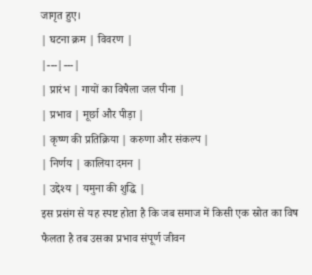जागृत हुए।
| घटना क्रम | विवरण |
|---|---|
| प्रारंभ | गायों का विषैला जल पीना |
| प्रभाव | मूर्छा और पीड़ा |
| कृष्ण की प्रतिक्रिया | करुणा और संकल्प |
| निर्णय | कालिया दमन |
| उद्देश्य | यमुना की शुद्धि |
इस प्रसंग से यह स्पष्ट होता है कि जब समाज में किसी एक स्रोत का विष फैलता है तब उसका प्रभाव संपूर्ण जीवन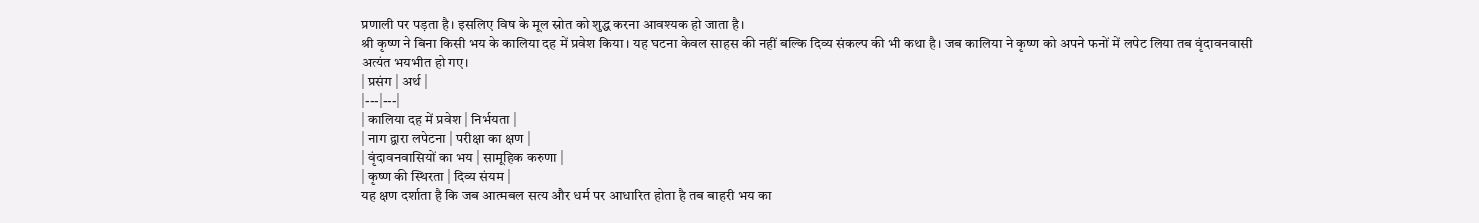प्रणाली पर पड़ता है। इसलिए विष के मूल स्रोत को शुद्ध करना आवश्यक हो जाता है।
श्री कृष्ण ने बिना किसी भय के कालिया दह में प्रवेश किया। यह घटना केवल साहस की नहीं बल्कि दिव्य संकल्प की भी कथा है। जब कालिया ने कृष्ण को अपने फनों में लपेट लिया तब वृंदावनवासी अत्यंत भयभीत हो गए।
| प्रसंग | अर्थ |
|---|---|
| कालिया दह में प्रवेश | निर्भयता |
| नाग द्वारा लपेटना | परीक्षा का क्षण |
| वृंदावनवासियों का भय | सामूहिक करुणा |
| कृष्ण की स्थिरता | दिव्य संयम |
यह क्षण दर्शाता है कि जब आत्मबल सत्य और धर्म पर आधारित होता है तब बाहरी भय का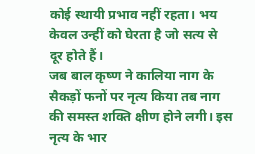कोई स्थायी प्रभाव नहीं रहता। भय केवल उन्हीं को घेरता है जो सत्य से दूर होते हैं।
जब बाल कृष्ण ने कालिया नाग के सैकड़ों फनों पर नृत्य किया तब नाग की समस्त शक्ति क्षीण होने लगी। इस नृत्य के भार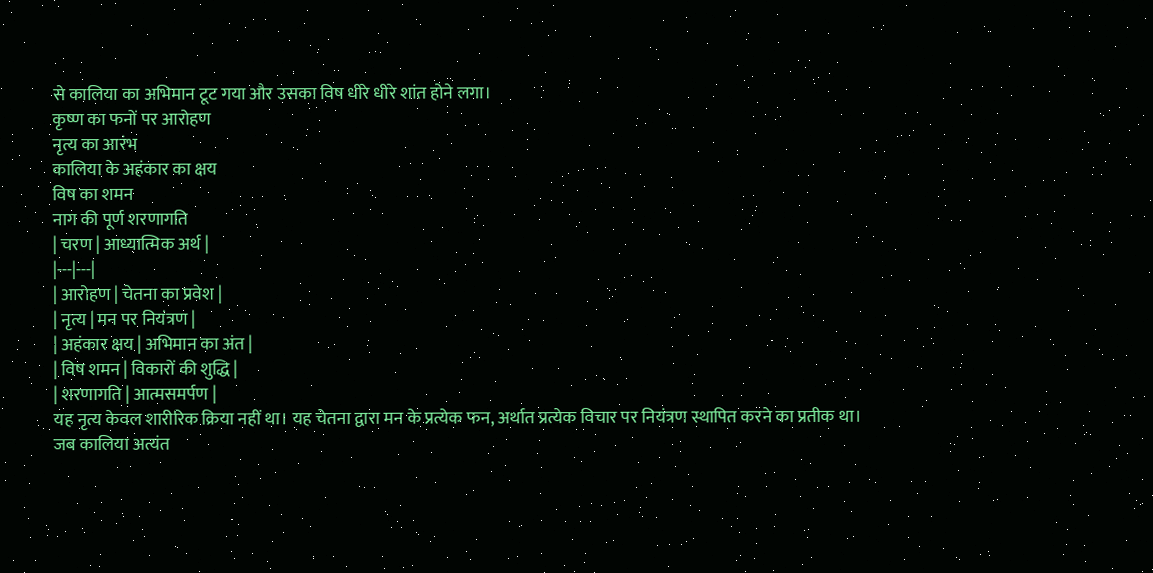से कालिया का अभिमान टूट गया और उसका विष धीरे धीरे शांत होने लगा।
कृष्ण का फनों पर आरोहण
नृत्य का आरंभ
कालिया के अहंकार का क्षय
विष का शमन
नाग की पूर्ण शरणागति
| चरण | आध्यात्मिक अर्थ |
|---|---|
| आरोहण | चेतना का प्रवेश |
| नृत्य | मन पर नियंत्रण |
| अहंकार क्षय | अभिमान का अंत |
| विष शमन | विकारों की शुद्धि |
| शरणागति | आत्मसमर्पण |
यह नृत्य केवल शारीरिक क्रिया नहीं था। यह चेतना द्वारा मन के प्रत्येक फन, अर्थात प्रत्येक विचार पर नियंत्रण स्थापित करने का प्रतीक था।
जब कालिया अत्यंत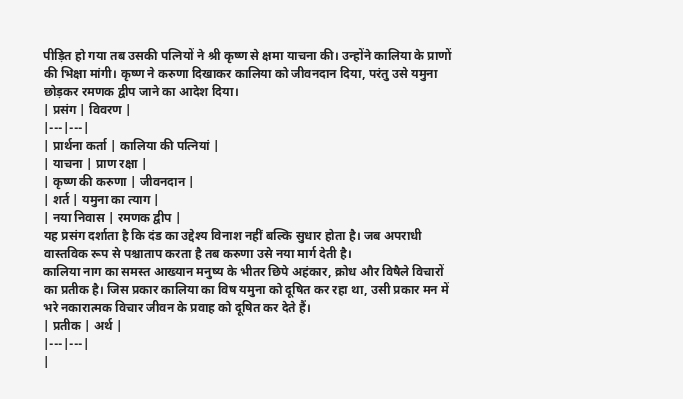पीड़ित हो गया तब उसकी पत्नियों ने श्री कृष्ण से क्षमा याचना की। उन्होंने कालिया के प्राणों की भिक्षा मांगी। कृष्ण ने करुणा दिखाकर कालिया को जीवनदान दिया, परंतु उसे यमुना छोड़कर रमणक द्वीप जाने का आदेश दिया।
| प्रसंग | विवरण |
|---|---|
| प्रार्थना कर्ता | कालिया की पत्नियां |
| याचना | प्राण रक्षा |
| कृष्ण की करुणा | जीवनदान |
| शर्त | यमुना का त्याग |
| नया निवास | रमणक द्वीप |
यह प्रसंग दर्शाता है कि दंड का उद्देश्य विनाश नहीं बल्कि सुधार होता है। जब अपराधी वास्तविक रूप से पश्चाताप करता है तब करुणा उसे नया मार्ग देती है।
कालिया नाग का समस्त आख्यान मनुष्य के भीतर छिपे अहंकार, क्रोध और विषैले विचारों का प्रतीक है। जिस प्रकार कालिया का विष यमुना को दूषित कर रहा था, उसी प्रकार मन में भरे नकारात्मक विचार जीवन के प्रवाह को दूषित कर देते हैं।
| प्रतीक | अर्थ |
|---|---|
|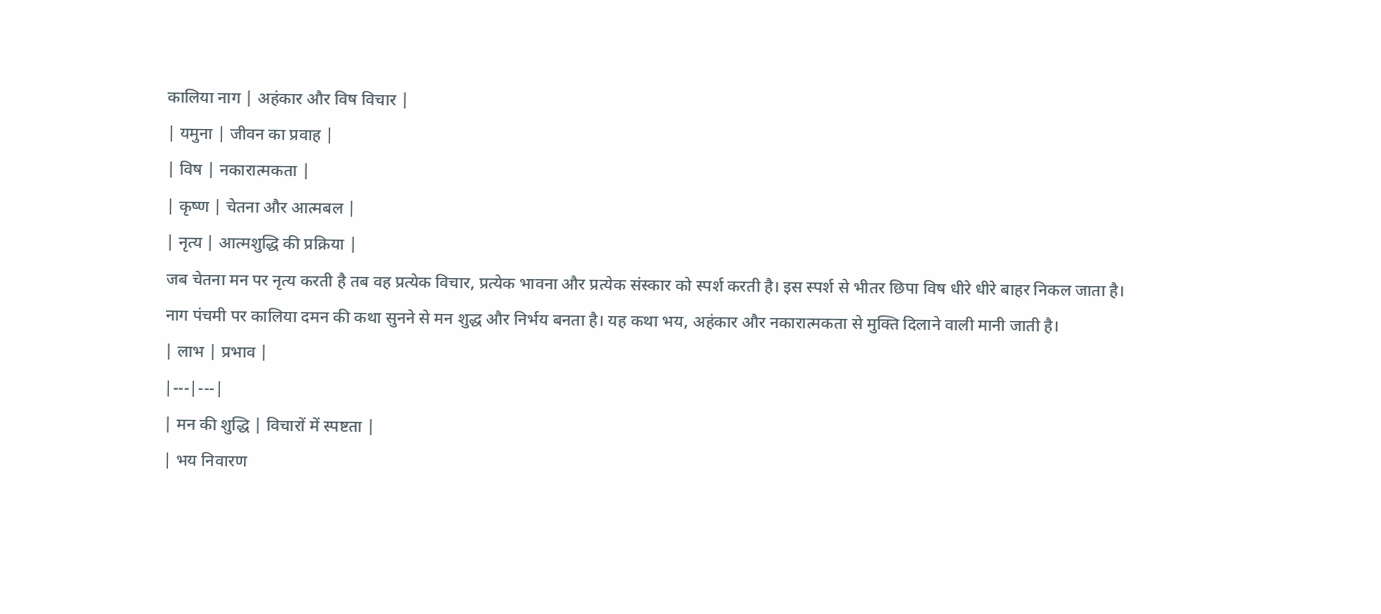कालिया नाग | अहंकार और विष विचार |
| यमुना | जीवन का प्रवाह |
| विष | नकारात्मकता |
| कृष्ण | चेतना और आत्मबल |
| नृत्य | आत्मशुद्धि की प्रक्रिया |
जब चेतना मन पर नृत्य करती है तब वह प्रत्येक विचार, प्रत्येक भावना और प्रत्येक संस्कार को स्पर्श करती है। इस स्पर्श से भीतर छिपा विष धीरे धीरे बाहर निकल जाता है।
नाग पंचमी पर कालिया दमन की कथा सुनने से मन शुद्ध और निर्भय बनता है। यह कथा भय, अहंकार और नकारात्मकता से मुक्ति दिलाने वाली मानी जाती है।
| लाभ | प्रभाव |
|---|---|
| मन की शुद्धि | विचारों में स्पष्टता |
| भय निवारण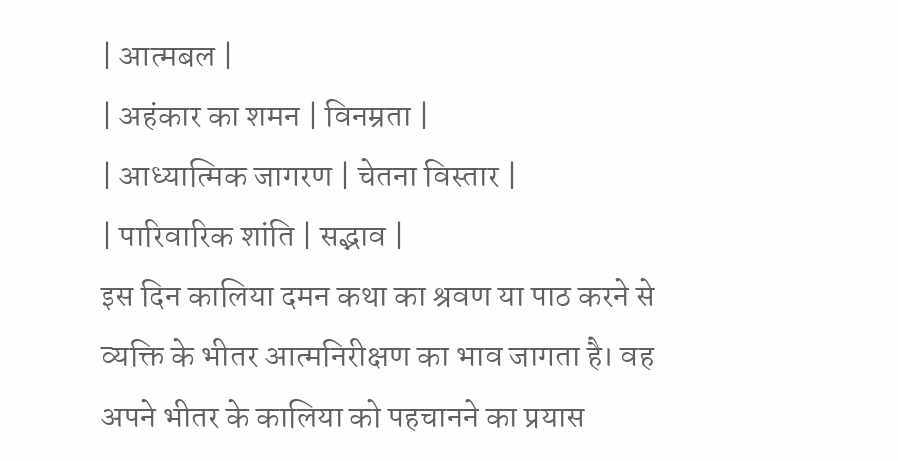| आत्मबल |
| अहंकार का शमन | विनम्रता |
| आध्यात्मिक जागरण | चेतना विस्तार |
| पारिवारिक शांति | सद्भाव |
इस दिन कालिया दमन कथा का श्रवण या पाठ करने से व्यक्ति के भीतर आत्मनिरीक्षण का भाव जागता है। वह अपने भीतर के कालिया को पहचानने का प्रयास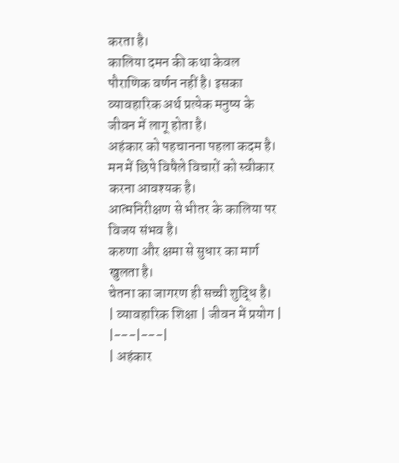करता है।
कालिया दमन की कथा केवल पौराणिक वर्णन नहीं है। इसका व्यावहारिक अर्थ प्रत्येक मनुष्य के जीवन में लागू होता है।
अहंकार को पहचानना पहला कदम है।
मन में छिपे विषैले विचारों को स्वीकार करना आवश्यक है।
आत्मनिरीक्षण से भीतर के कालिया पर विजय संभव है।
करुणा और क्षमा से सुधार का मार्ग खुलता है।
चेतना का जागरण ही सच्ची शुद्धि है।
| व्यावहारिक शिक्षा | जीवन में प्रयोग |
|---|---|
| अहंकार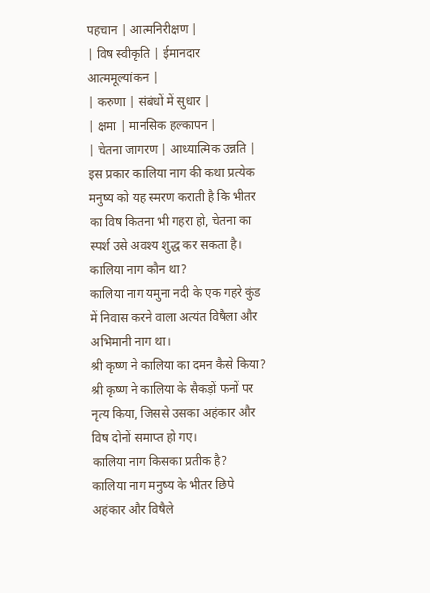पहचान | आत्मनिरीक्षण |
| विष स्वीकृति | ईमानदार आत्ममूल्यांकन |
| करुणा | संबंधों में सुधार |
| क्षमा | मानसिक हल्कापन |
| चेतना जागरण | आध्यात्मिक उन्नति |
इस प्रकार कालिया नाग की कथा प्रत्येक मनुष्य को यह स्मरण कराती है कि भीतर का विष कितना भी गहरा हो, चेतना का स्पर्श उसे अवश्य शुद्ध कर सकता है।
कालिया नाग कौन था?
कालिया नाग यमुना नदी के एक गहरे कुंड में निवास करने वाला अत्यंत विषैला और अभिमानी नाग था।
श्री कृष्ण ने कालिया का दमन कैसे किया?
श्री कृष्ण ने कालिया के सैकड़ों फनों पर नृत्य किया, जिससे उसका अहंकार और विष दोनों समाप्त हो गए।
कालिया नाग किसका प्रतीक है?
कालिया नाग मनुष्य के भीतर छिपे अहंकार और विषैले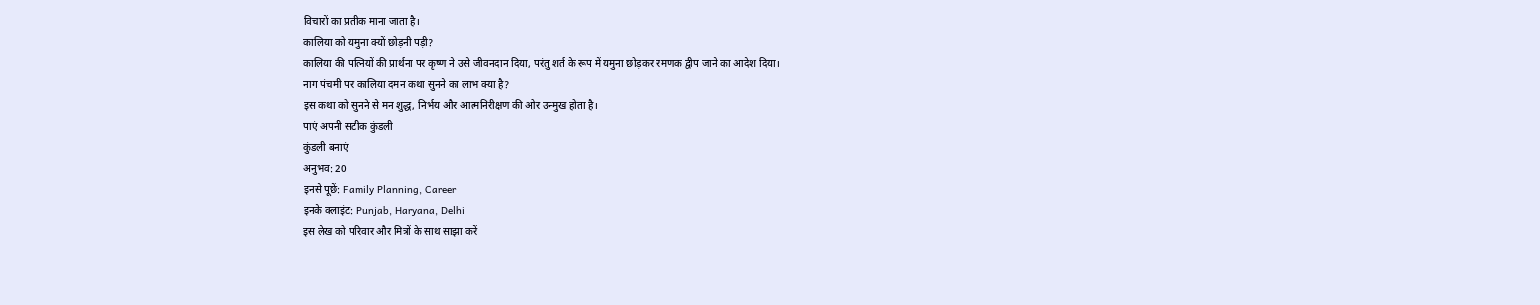विचारों का प्रतीक माना जाता है।
कालिया को यमुना क्यों छोड़नी पड़ी?
कालिया की पत्नियों की प्रार्थना पर कृष्ण ने उसे जीवनदान दिया, परंतु शर्त के रूप में यमुना छोड़कर रमणक द्वीप जाने का आदेश दिया।
नाग पंचमी पर कालिया दमन कथा सुनने का लाभ क्या है?
इस कथा को सुनने से मन शुद्ध, निर्भय और आत्मनिरीक्षण की ओर उन्मुख होता है।
पाएं अपनी सटीक कुंडली
कुंडली बनाएं
अनुभव: 20
इनसे पूछें: Family Planning, Career
इनके क्लाइंट: Punjab, Haryana, Delhi
इस लेख को परिवार और मित्रों के साथ साझा करें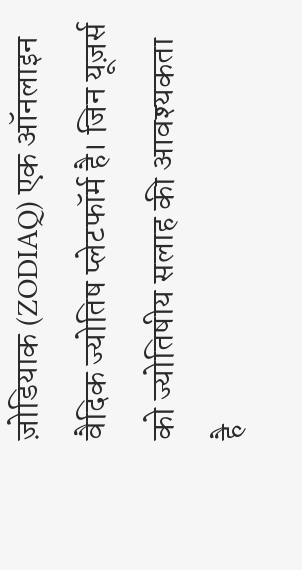ज़ोडियाक (ZODIAQ) एक ऑनलाइन वैदिक ज्योतिष प्लेटफॉर्म है। जिन यूज़र्स को ज्योतिषीय सलाह की आवश्यकता है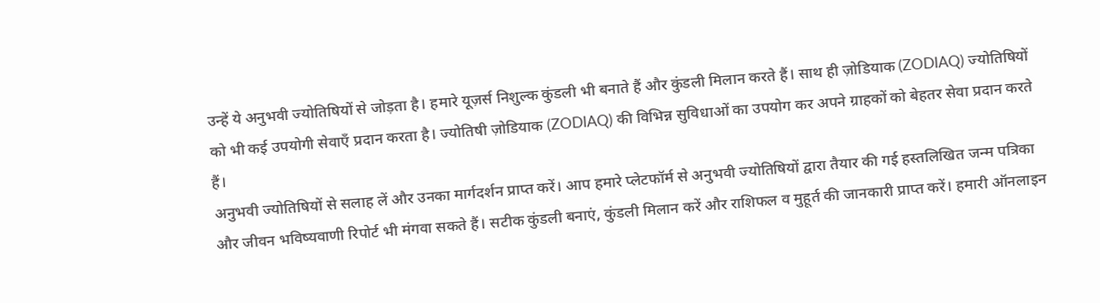उन्हें ये अनुभवी ज्योतिषियों से जोड़ता है। हमारे यूज़र्स निशुल्क कुंडली भी बनाते हैं और कुंडली मिलान करते हैं। साथ ही ज़ोडियाक (ZODIAQ) ज्योतिषियों को भी कई उपयोगी सेवाएँ प्रदान करता है। ज्योतिषी ज़ोडियाक (ZODIAQ) की विभिन्न सुविधाओं का उपयोग कर अपने ग्राहकों को बेहतर सेवा प्रदान करते हैं।
अनुभवी ज्योतिषियों से सलाह लें और उनका मार्गदर्शन प्राप्त करें। आप हमारे प्लेटफॉर्म से अनुभवी ज्योतिषियों द्वारा तैयार की गई हस्तलिखित जन्म पत्रिका और जीवन भविष्यवाणी रिपोर्ट भी मंगवा सकते हैं। सटीक कुंडली बनाएं, कुंडली मिलान करें और राशिफल व मुहूर्त की जानकारी प्राप्त करें। हमारी ऑनलाइन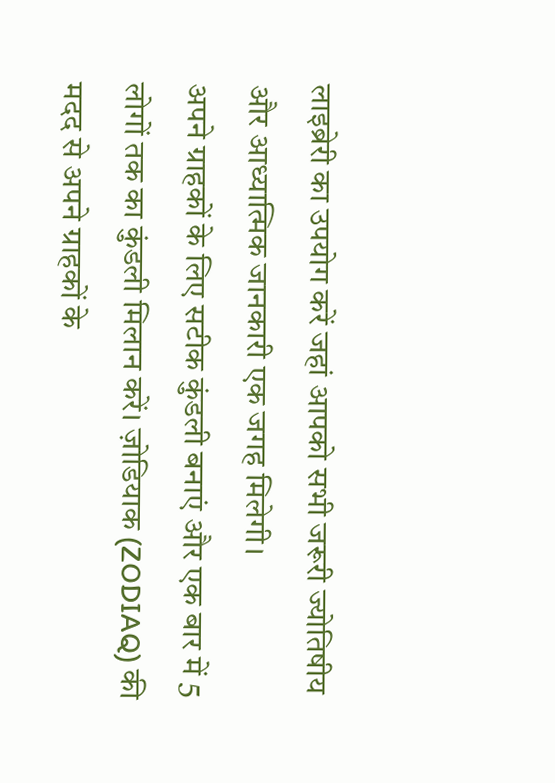लाइब्रेरी का उपयोग करें जहां आपको सभी जरूरी ज्योतिषीय और आध्यात्मिक जानकारी एक जगह मिलेगी।
अपने ग्राहकों के लिए सटीक कुंडली बनाएं और एक बार में 5 लोगों तक का कुंडली मिलान करें। ज़ोडियाक (ZODIAQ) की मदद से अपने ग्राहकों के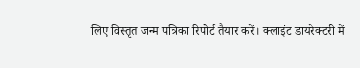लिए विस्तृत जन्म पत्रिका रिपोर्ट तैयार करें। क्लाइंट डायरेक्टरी में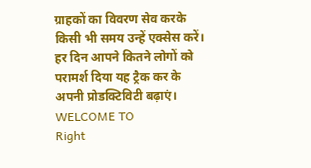ग्राहकों का विवरण सेव करके किसी भी समय उन्हें एक्सेस करें। हर दिन आपने कितने लोगों को परामर्श दिया यह ट्रैक कर के अपनी प्रोडक्टिविटी बढ़ाएं।
WELCOME TO
Right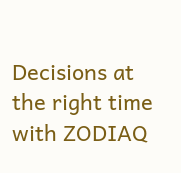Decisions at the right time with ZODIAQ